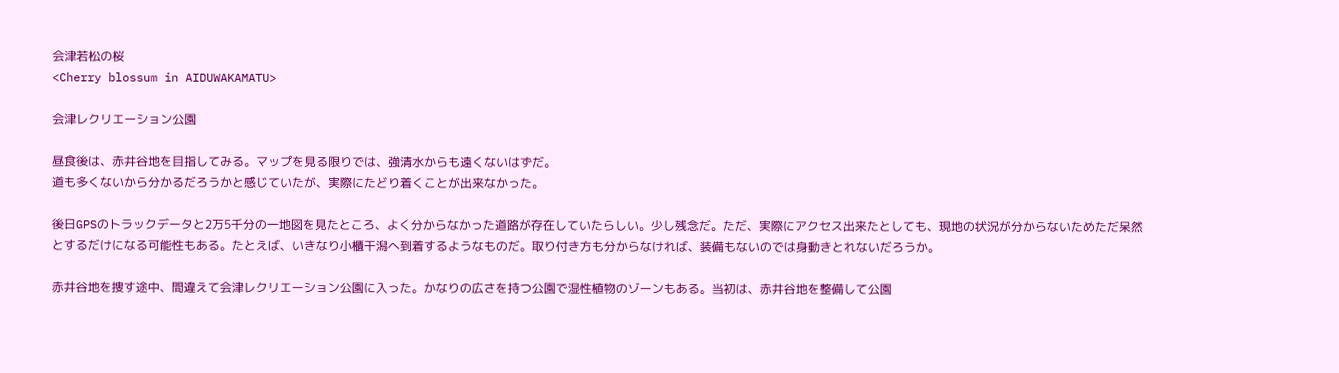会津若松の桜
<Cherry blossum in AIDUWAKAMATU>

会津レクリエーション公園

昼食後は、赤井谷地を目指してみる。マップを見る限りでは、強清水からも遠くないはずだ。
道も多くないから分かるだろうかと感じていたが、実際にたどり着くことが出来なかった。

後日GPSのトラックデータと2万5千分の一地図を見たところ、よく分からなかった道路が存在していたらしい。少し残念だ。ただ、実際にアクセス出来たとしても、現地の状況が分からないためただ呆然とするだけになる可能性もある。たとえば、いきなり小櫃干潟へ到着するようなものだ。取り付き方も分からなければ、装備もないのでは身動きとれないだろうか。

赤井谷地を捜す途中、間違えて会津レクリエーション公園に入った。かなりの広さを持つ公園で湿性植物のゾーンもある。当初は、赤井谷地を整備して公園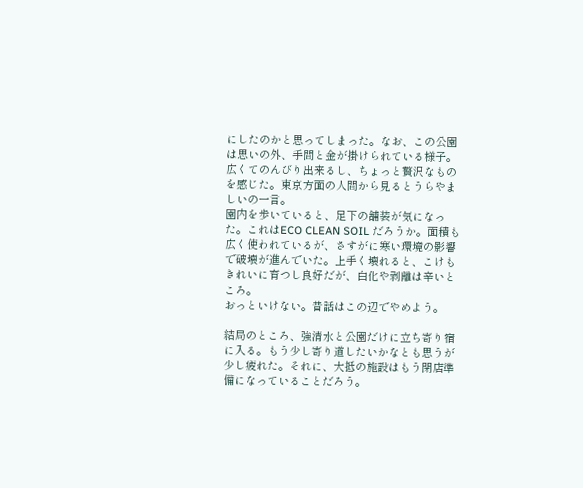にしたのかと思ってしまった。なお、この公園は思いの外、手間と金が掛けられている様子。広くてのんびり出来るし、ちょっと贅沢なものを感じた。東京方面の人間から見るとうらやましいの一言。
園内を歩いていると、足下の舗装が気になった。これはECO CLEAN SOIL だろうか。面積も広く使われているが、さすがに寒い環境の影響で破壊が進んでいた。上手く壊れると、こけもきれいに育つし良好だが、白化や剥離は辛いところ。
おっといけない。昔話はこの辺でやめよう。

結局のところ、強清水と公園だけに立ち寄り宿に入る。もう少し寄り道したいかなとも思うが少し疲れた。それに、大抵の施設はもう閉店準備になっていることだろう。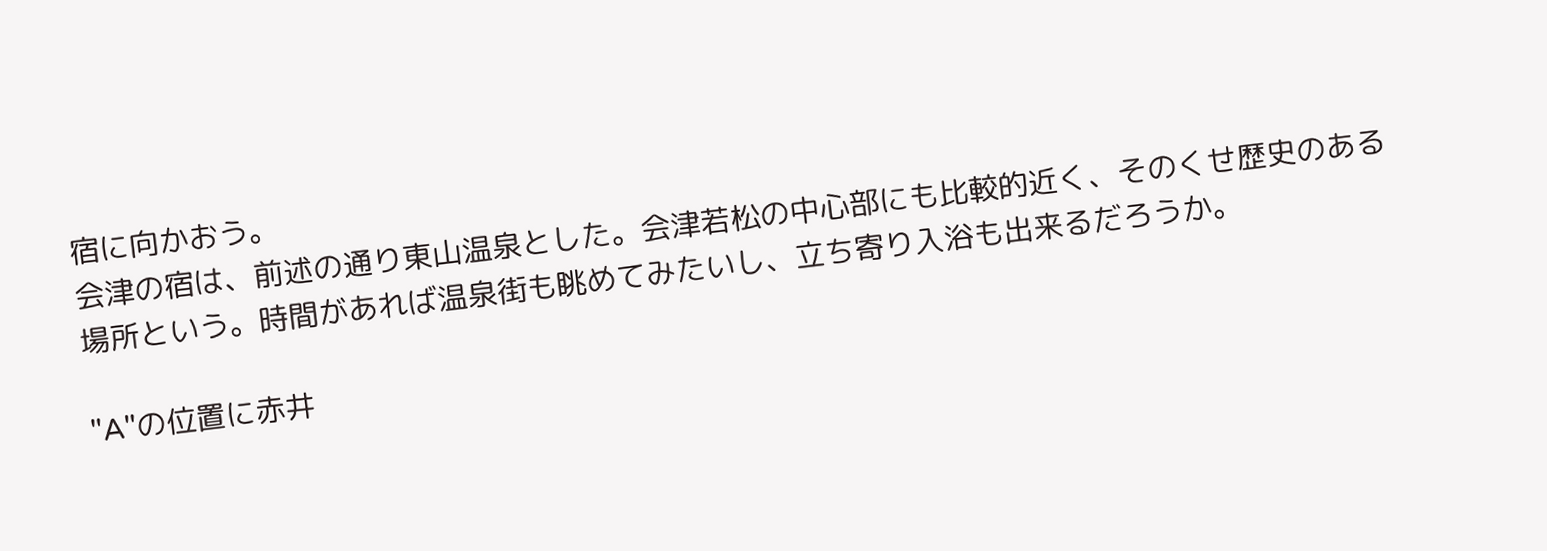宿に向かおう。
会津の宿は、前述の通り東山温泉とした。会津若松の中心部にも比較的近く、そのくせ歴史のある場所という。時間があれば温泉街も眺めてみたいし、立ち寄り入浴も出来るだろうか。

"A"の位置に赤井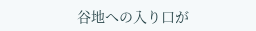谷地への入り口が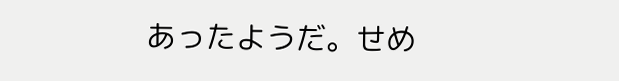あったようだ。せめ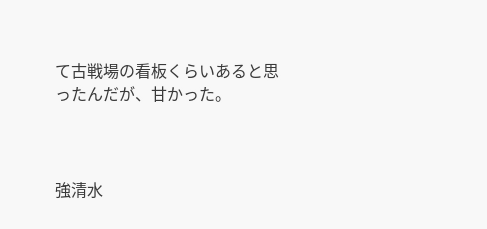て古戦場の看板くらいあると思ったんだが、甘かった。



強清水